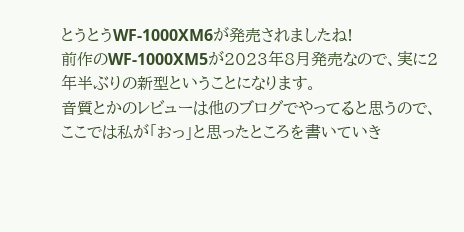とうとうWF-1000XM6が発売されましたね!
前作のWF-1000XM5が2023年8月発売なので、実に2年半ぶりの新型ということになります。
音質とかのレビューは他のブログでやってると思うので、ここでは私が「おっ」と思ったところを書いていき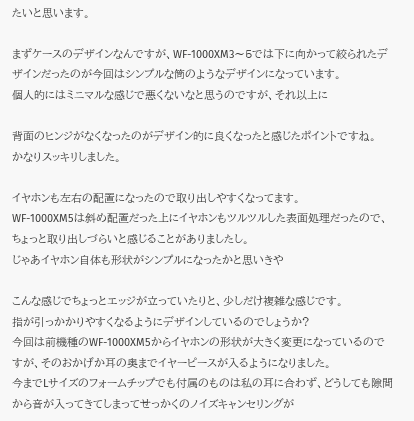たいと思います。

まずケースのデザインなんですが、WF-1000XM3〜5では下に向かって絞られたデザインだったのが今回はシンプルな筒のようなデザインになっています。
個人的にはミニマルな感じで悪くないなと思うのですが、それ以上に

背面のヒンジがなくなったのがデザイン的に良くなったと感じたポイントですね。
かなりスッキリしました。

イヤホンも左右の配置になったので取り出しやすくなってます。
WF-1000XM5は斜め配置だった上にイヤホンもツルツルした表面処理だったので、ちょっと取り出しづらいと感じることがありましたし。
じゃあイヤホン自体も形状がシンプルになったかと思いきや

こんな感じでちょっとエッジが立っていたりと、少しだけ複雑な感じです。
指が引っかかりやすくなるようにデザインしているのでしょうか?
今回は前機種のWF-1000XM5からイヤホンの形状が大きく変更になっているのですが、そのおかげか耳の奥までイヤーピースが入るようになりました。
今までLサイズのフォームチップでも付属のものは私の耳に合わず、どうしても隙間から音が入ってきてしまってせっかくのノイズキャンセリングが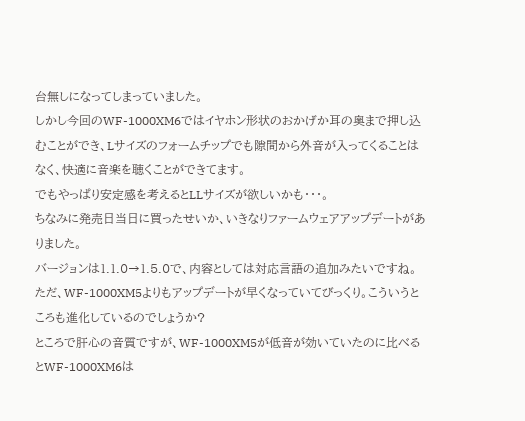台無しになってしまっていました。
しかし今回のWF-1000XM6ではイヤホン形状のおかげか耳の奥まで押し込むことができ、Lサイズのフォームチップでも隙間から外音が入ってくることはなく、快適に音楽を聴くことができてます。
でもやっぱり安定感を考えるとLLサイズが欲しいかも・・・。
ちなみに発売日当日に買ったせいか、いきなりファームウェアアップデートがありました。
バージョンは1.1.0→1.5.0で、内容としては対応言語の追加みたいですね。ただ、WF-1000XM5よりもアップデートが早くなっていてびっくり。こういうところも進化しているのでしょうか?
ところで肝心の音質ですが、WF-1000XM5が低音が効いていたのに比べるとWF-1000XM6は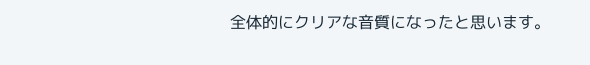全体的にクリアな音質になったと思います。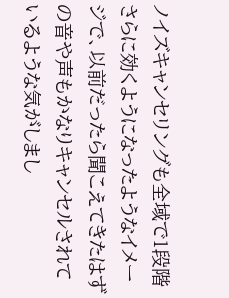ノイズキャンセリングも全域で1段階さらに効くようになったようなイメージで、以前だったら聞こえてきたはずの音や声もかなりキャンセルされているような気がしまし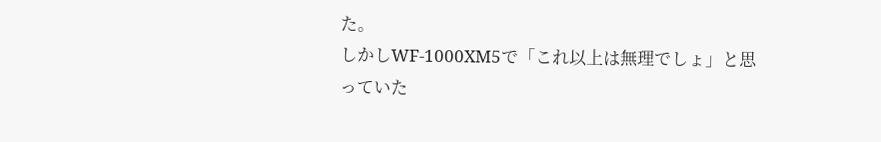た。
しかしWF-1000XM5で「これ以上は無理でしょ」と思っていた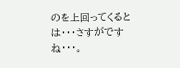のを上回ってくるとは・・・さすがですね・・・。